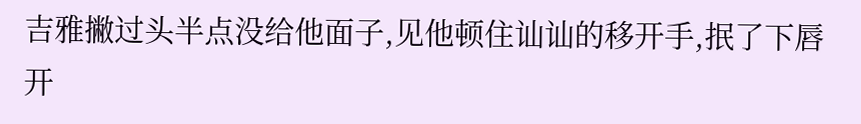吉雅撇过头半点没给他面子,见他顿住讪讪的移开手,抿了下唇开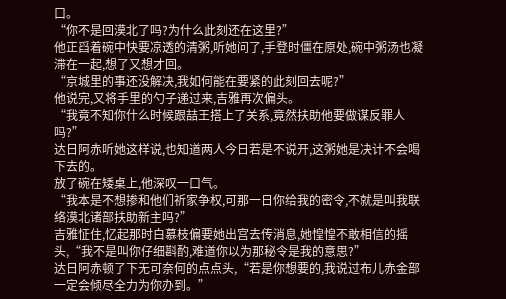口。
“你不是回漠北了吗?为什么此刻还在这里?”
他正舀着碗中快要凉透的清粥,听她问了,手登时僵在原处,碗中粥汤也凝滞在一起,想了又想才回。
“京城里的事还没解决,我如何能在要紧的此刻回去呢?”
他说完,又将手里的勺子递过来,吉雅再次偏头。
“我竟不知你什么时候跟喆王搭上了关系,竟然扶助他要做谋反罪人吗?”
达日阿赤听她这样说,也知道两人今日若是不说开,这粥她是决计不会喝下去的。
放了碗在矮桌上,他深叹一口气。
“我本是不想掺和他们祈家争权,可那一日你给我的密令,不就是叫我联络漠北诸部扶助新主吗?”
吉雅怔住,忆起那时白慕枝偏要她出宫去传消息,她惶惶不敢相信的摇头,“我不是叫你仔细斟酌,难道你以为那秘令是我的意思?”
达日阿赤顿了下无可奈何的点点头,“若是你想要的,我说过布儿赤金部一定会倾尽全力为你办到。”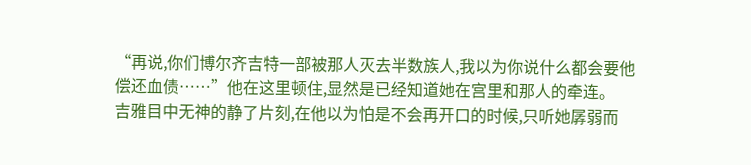“再说,你们博尔齐吉特一部被那人灭去半数族人,我以为你说什么都会要他偿还血债……”他在这里顿住,显然是已经知道她在宫里和那人的牵连。
吉雅目中无神的静了片刻,在他以为怕是不会再开口的时候,只听她孱弱而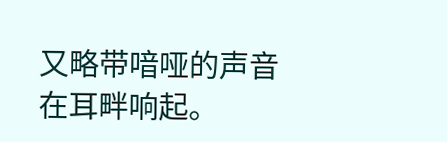又略带喑哑的声音在耳畔响起。